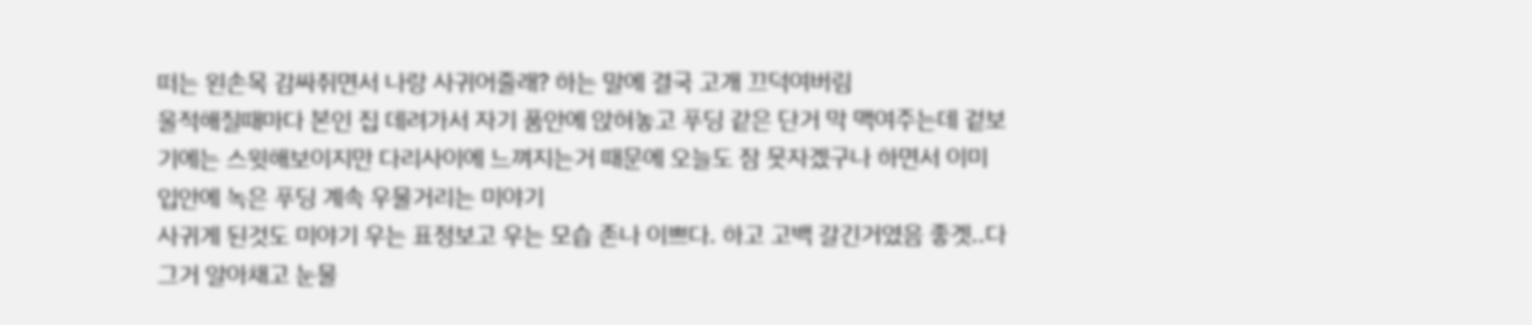떠는 왼손목 감싸쥐면서 나랑 사귀어줄래? 하는 말에 결국 고개 끄덕여버림
울적해질때마다 본인 집 데려가서 자기 품안에 앉혀놓고 푸딩 같은 단거 막 맥여주는데 겉보기에는 스윗해보이지만 다리사이에 느껴지는거 때문에 오늘도 잠 못자겠구나 하면서 이미 입안에 녹은 푸딩 계속 우물거리는 미야기
사귀게 된것도 미야기 우는 표정보고 우는 모습 존나 이쁘다. 하고 고백 갈긴거였음 좋겟..다
그거 알아채고 눈물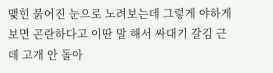맺힌 붉어진 눈으로 노려보는데 그렇게 야하게 보면 곤란하다고 이딴 말 해서 싸대기 갈김 근데 고개 안 돌아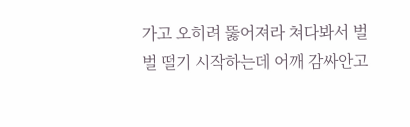가고 오히려 뚫어져라 쳐다봐서 벌벌 떨기 시작하는데 어깨 감싸안고